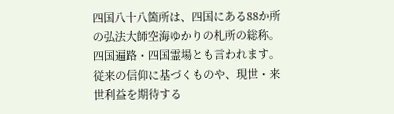四国八十八箇所は、四国にある88か所の弘法大師空海ゆかりの札所の総称。四国遍路・四国霊場とも言われます。
従来の信仰に基づくものや、現世・来世利益を期待する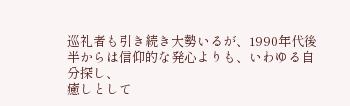巡礼者も引き続き大勢いるが、1990年代後半からは信仰的な発心よりも、いわゆる自分探し、
癒しとして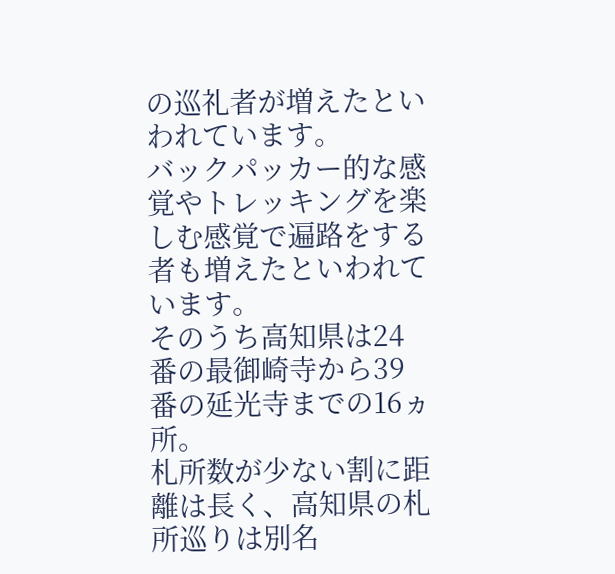の巡礼者が増えたといわれています。
バックパッカー的な感覚やトレッキングを楽しむ感覚で遍路をする者も増えたといわれています。
そのうち高知県は24番の最御崎寺から39番の延光寺までの16ヵ所。
札所数が少ない割に距離は長く、高知県の札所巡りは別名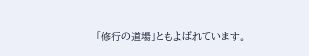「修行の道場」ともよばれています。